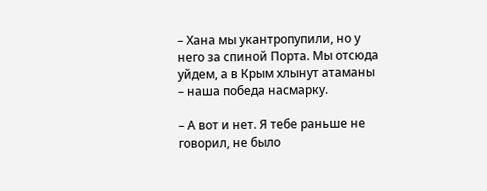– Хана мы укантропупили, но у него за спиной Порта. Мы отсюда уйдем, а в Крым хлынут атаманы – наша победа насмарку.

– А вот и нет. Я тебе раньше не говорил, не было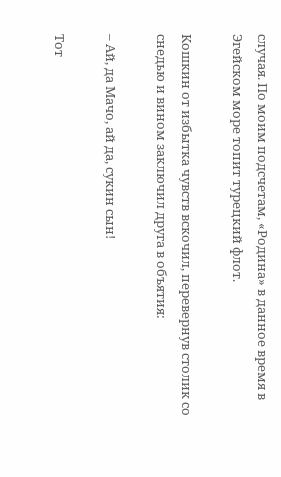случая. По моим подсчетам, «Родина» в данное время в Эгейском море топит турецкий флот.

Кошкин от избытка чувств вскочил, перевернув столик со снедью и вином заключил друга в объятия:

– Ай, да Мачо, ай да, сукин сын!

Тот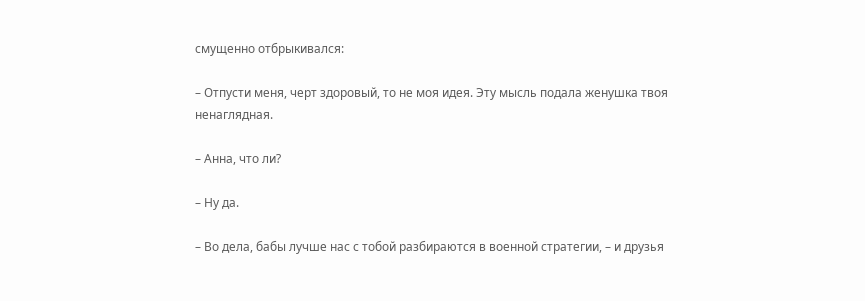смущенно отбрыкивался:

– Отпусти меня, черт здоровый, то не моя идея. Эту мысль подала женушка твоя ненаглядная.

– Анна, что ли?

– Ну да.

– Во дела, бабы лучше нас с тобой разбираются в военной стратегии, – и друзья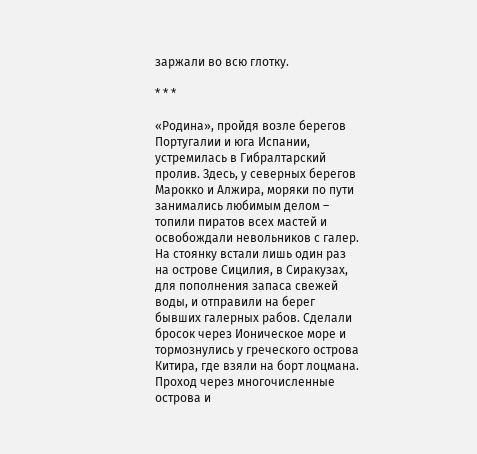заржали во всю глотку.

* * *

«Родина», пройдя возле берегов Португалии и юга Испании, устремилась в Гибралтарский пролив. Здесь, у северных берегов Марокко и Алжира, моряки по пути занимались любимым делом – топили пиратов всех мастей и освобождали невольников с галер. На стоянку встали лишь один раз на острове Сицилия, в Сиракузах, для пополнения запаса свежей воды, и отправили на берег бывших галерных рабов. Сделали бросок через Ионическое море и тормознулись у греческого острова Китира, где взяли на борт лоцмана. Проход через многочисленные острова и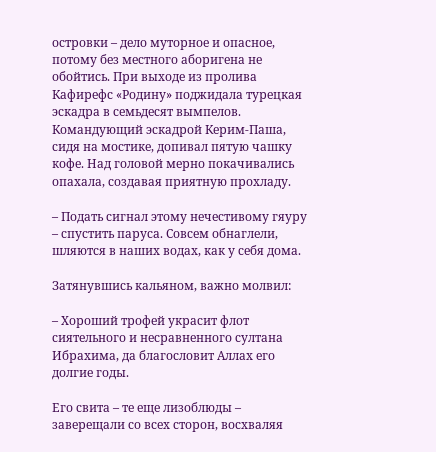островки – дело муторное и опасное, потому без местного аборигена не обойтись. При выходе из пролива Кафирефс «Родину» поджидала турецкая эскадра в семьдесят вымпелов. Командующий эскадрой Керим-Паша, сидя на мостике, допивал пятую чашку кофе. Над головой мерно покачивались опахала, создавая приятную прохладу.

– Подать сигнал этому нечестивому гяуру – спустить паруса. Совсем обнаглели, шляются в наших водах, как у себя дома.

Затянувшись кальяном, важно молвил:

– Хороший трофей украсит флот сиятельного и несравненного султана Ибрахима, да благословит Аллах его долгие годы.

Его свита – те еще лизоблюды – заверещали со всех сторон, восхваляя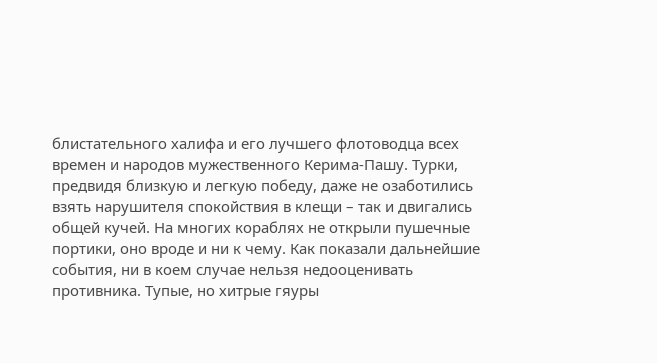блистательного халифа и его лучшего флотоводца всех времен и народов мужественного Керима-Пашу. Турки, предвидя близкую и легкую победу, даже не озаботились взять нарушителя спокойствия в клещи – так и двигались общей кучей. На многих кораблях не открыли пушечные портики, оно вроде и ни к чему. Как показали дальнейшие события, ни в коем случае нельзя недооценивать противника. Тупые, но хитрые гяуры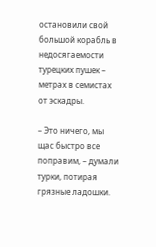остановили свой большой корабль в недосягаемости турецких пушек – метрах в семистах от эскадры.

– Это ничего, мы щас быстро все поправим, – думали турки, потирая грязные ладошки.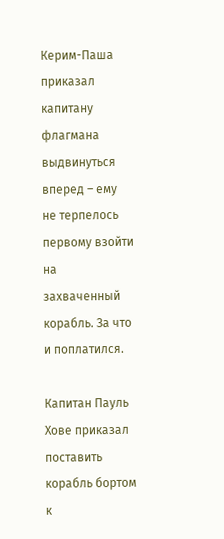Керим-Паша приказал капитану флагмана выдвинуться вперед – ему не терпелось первому взойти на захваченный корабль. За что и поплатился.

Капитан Пауль Хове приказал поставить корабль бортом к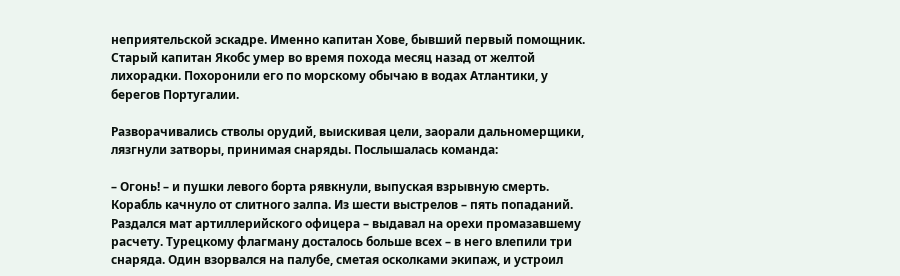неприятельской эскадре. Именно капитан Хове, бывший первый помощник. Старый капитан Якобс умер во время похода месяц назад от желтой лихорадки. Похоронили его по морскому обычаю в водах Атлантики, у берегов Португалии.

Разворачивались стволы орудий, выискивая цели, заорали дальномерщики, лязгнули затворы, принимая снаряды. Послышалась команда:

– Огонь! – и пушки левого борта рявкнули, выпуская взрывную смерть. Корабль качнуло от слитного залпа. Из шести выстрелов – пять попаданий. Раздался мат артиллерийского офицера – выдавал на орехи промазавшему расчету. Турецкому флагману досталось больше всех – в него влепили три снаряда. Один взорвался на палубе, сметая осколками экипаж, и устроил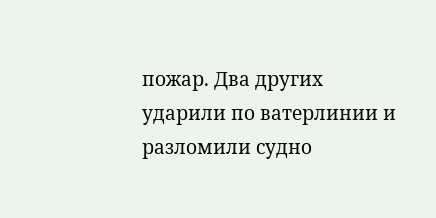пожар. Два других ударили по ватерлинии и разломили судно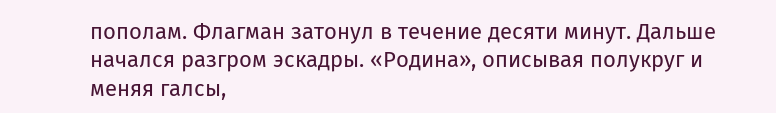пополам. Флагман затонул в течение десяти минут. Дальше начался разгром эскадры. «Родина», описывая полукруг и меняя галсы,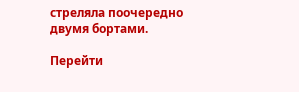стреляла поочередно двумя бортами.

Перейти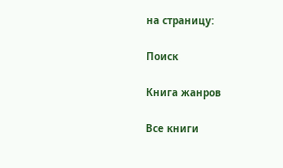на страницу:

Поиск

Книга жанров

Все книги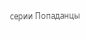серии Попаданцы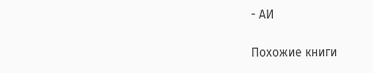- АИ

Похожие книги